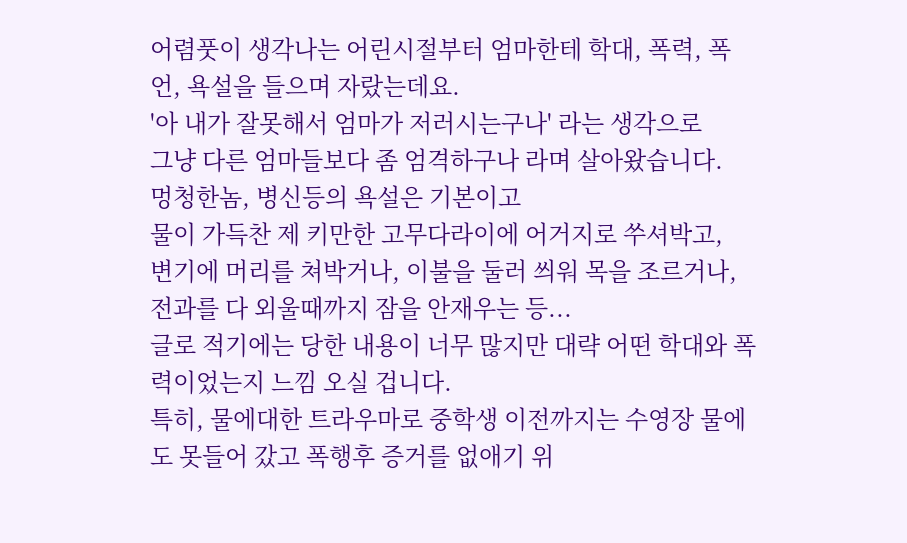어렴풋이 생각나는 어린시절부터 엄마한테 학대, 폭력, 폭언, 욕설을 들으며 자랐는데요.
'아 내가 잘못해서 엄마가 저러시는구나' 라는 생각으로
그냥 다른 엄마들보다 좀 엄격하구나 라며 살아왔습니다.
멍청한놈, 병신등의 욕설은 기본이고
물이 가득찬 제 키만한 고무다라이에 어거지로 쑤셔박고,
변기에 머리를 쳐박거나, 이불을 둘러 씌워 목을 조르거나,
전과를 다 외울때까지 잠을 안재우는 등...
글로 적기에는 당한 내용이 너무 많지만 대략 어떤 학대와 폭력이었는지 느낌 오실 겁니다.
특히, 물에대한 트라우마로 중학생 이전까지는 수영장 물에도 못들어 갔고 폭행후 증거를 없애기 위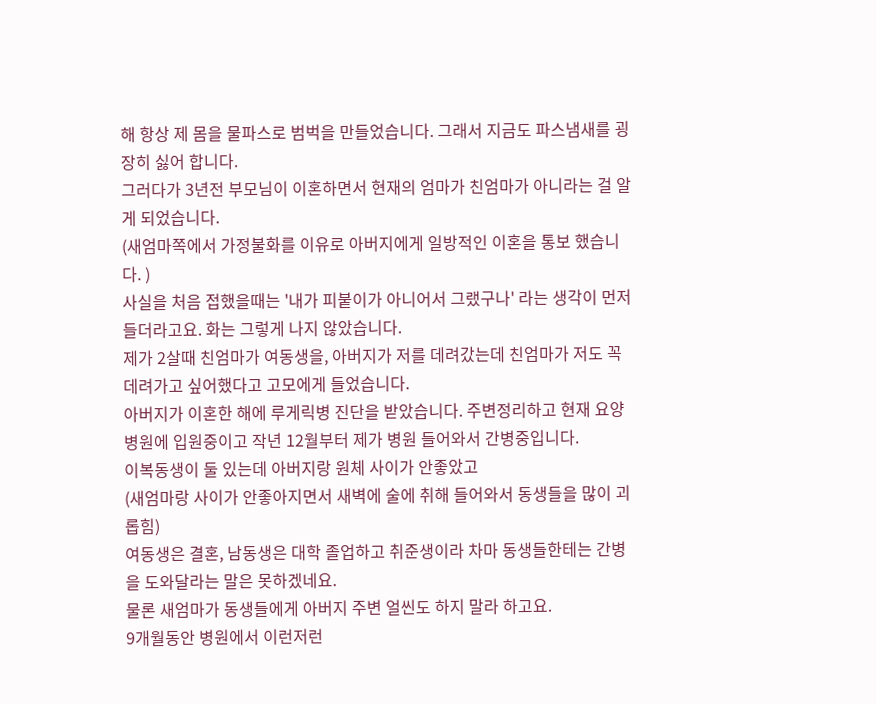해 항상 제 몸을 물파스로 범벅을 만들었습니다. 그래서 지금도 파스냄새를 굉장히 싫어 합니다.
그러다가 3년전 부모님이 이혼하면서 현재의 엄마가 친엄마가 아니라는 걸 알게 되었습니다.
(새엄마쪽에서 가정불화를 이유로 아버지에게 일방적인 이혼을 통보 했습니다. )
사실을 처음 접했을때는 '내가 피붙이가 아니어서 그랬구나' 라는 생각이 먼저 들더라고요. 화는 그렇게 나지 않았습니다.
제가 2살때 친엄마가 여동생을, 아버지가 저를 데려갔는데 친엄마가 저도 꼭 데려가고 싶어했다고 고모에게 들었습니다.
아버지가 이혼한 해에 루게릭병 진단을 받았습니다. 주변정리하고 현재 요양병원에 입원중이고 작년 12월부터 제가 병원 들어와서 간병중입니다.
이복동생이 둘 있는데 아버지랑 원체 사이가 안좋았고
(새엄마랑 사이가 안좋아지면서 새벽에 술에 취해 들어와서 동생들을 많이 괴롭힘)
여동생은 결혼, 남동생은 대학 졸업하고 취준생이라 차마 동생들한테는 간병을 도와달라는 말은 못하겠네요.
물론 새엄마가 동생들에게 아버지 주변 얼씬도 하지 말라 하고요.
9개월동안 병원에서 이런저런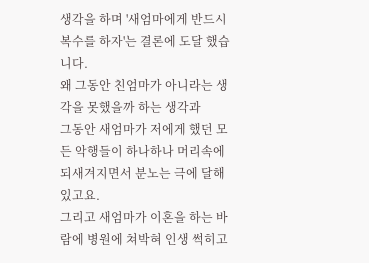생각을 하며 '새엄마에게 반드시 복수를 하자'는 결론에 도달 했습니다.
왜 그동안 친엄마가 아니라는 생각을 못했을까 하는 생각과
그동안 새엄마가 저에게 했던 모든 악행들이 하나하나 머리속에 되새겨지면서 분노는 극에 달해 있고요.
그리고 새엄마가 이혼을 하는 바람에 병원에 쳐박혀 인생 썩히고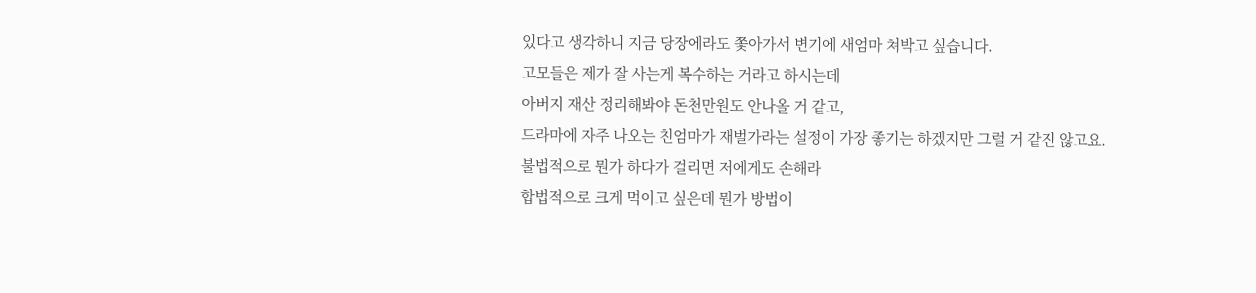있다고 생각하니 지금 당장에라도 쫓아가서 변기에 새엄마 쳐박고 싶습니다.
고모들은 제가 잘 사는게 복수하는 거라고 하시는데
아버지 재산 정리해봐야 돈천만원도 안나올 거 같고,
드라마에 자주 나오는 친엄마가 재벌가라는 설정이 가장 좋기는 하겠지만 그럴 거 같진 않고요.
불법적으로 뭔가 하다가 걸리면 저에게도 손해라
합법적으로 크게 먹이고 싶은데 뭔가 방법이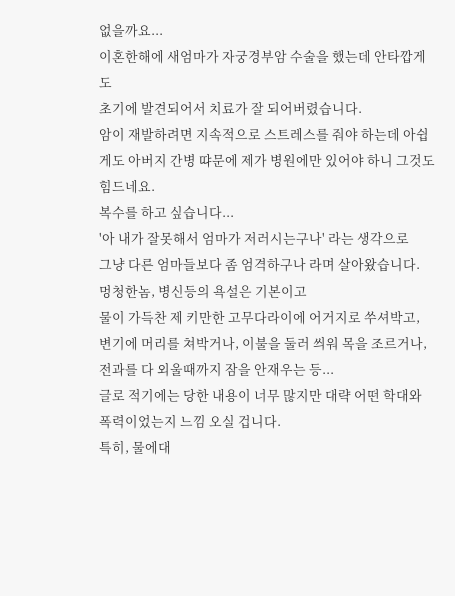없을까요...
이혼한해에 새엄마가 자궁경부암 수술을 했는데 안타깝게도
초기에 발견되어서 치료가 잘 되어버렸습니다.
암이 재발하려면 지속적으로 스트레스를 줘야 하는데 아쉽게도 아버지 간병 땨문에 제가 병원에만 있어야 하니 그것도 힘드네요.
복수를 하고 싶습니다...
'아 내가 잘못해서 엄마가 저러시는구나' 라는 생각으로
그냥 다른 엄마들보다 좀 엄격하구나 라며 살아왔습니다.
멍청한놈, 병신등의 욕설은 기본이고
물이 가득찬 제 키만한 고무다라이에 어거지로 쑤셔박고,
변기에 머리를 쳐박거나, 이불을 둘러 씌워 목을 조르거나,
전과를 다 외울때까지 잠을 안재우는 등...
글로 적기에는 당한 내용이 너무 많지만 대략 어떤 학대와 폭력이었는지 느낌 오실 겁니다.
특히, 물에대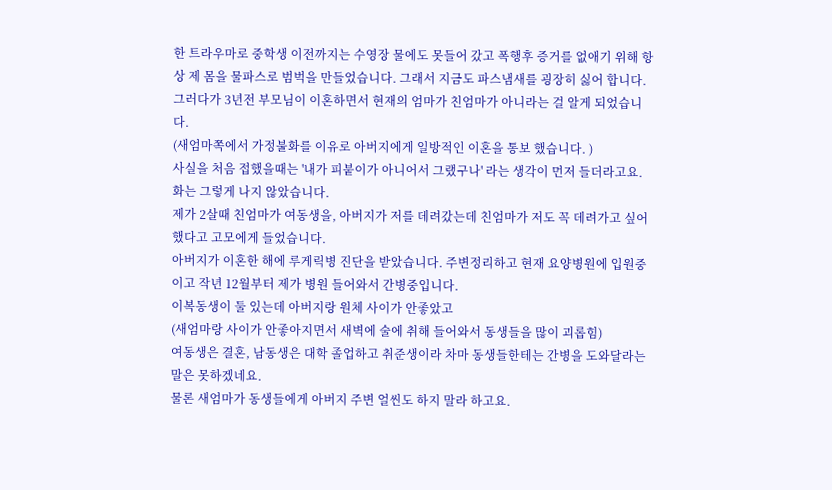한 트라우마로 중학생 이전까지는 수영장 물에도 못들어 갔고 폭행후 증거를 없애기 위해 항상 제 몸을 물파스로 범벅을 만들었습니다. 그래서 지금도 파스냄새를 굉장히 싫어 합니다.
그러다가 3년전 부모님이 이혼하면서 현재의 엄마가 친엄마가 아니라는 걸 알게 되었습니다.
(새엄마쪽에서 가정불화를 이유로 아버지에게 일방적인 이혼을 통보 했습니다. )
사실을 처음 접했을때는 '내가 피붙이가 아니어서 그랬구나' 라는 생각이 먼저 들더라고요. 화는 그렇게 나지 않았습니다.
제가 2살때 친엄마가 여동생을, 아버지가 저를 데려갔는데 친엄마가 저도 꼭 데려가고 싶어했다고 고모에게 들었습니다.
아버지가 이혼한 해에 루게릭병 진단을 받았습니다. 주변정리하고 현재 요양병원에 입원중이고 작년 12월부터 제가 병원 들어와서 간병중입니다.
이복동생이 둘 있는데 아버지랑 원체 사이가 안좋았고
(새엄마랑 사이가 안좋아지면서 새벽에 술에 취해 들어와서 동생들을 많이 괴롭힘)
여동생은 결혼, 남동생은 대학 졸업하고 취준생이라 차마 동생들한테는 간병을 도와달라는 말은 못하겠네요.
물론 새엄마가 동생들에게 아버지 주변 얼씬도 하지 말라 하고요.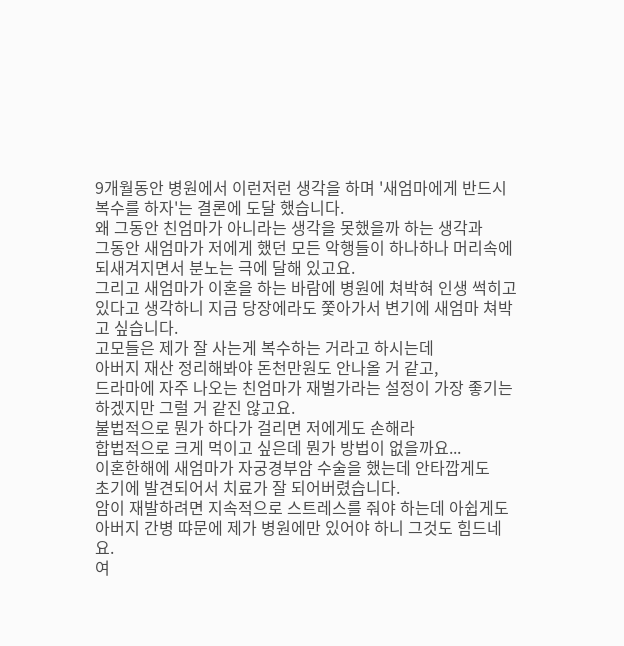9개월동안 병원에서 이런저런 생각을 하며 '새엄마에게 반드시 복수를 하자'는 결론에 도달 했습니다.
왜 그동안 친엄마가 아니라는 생각을 못했을까 하는 생각과
그동안 새엄마가 저에게 했던 모든 악행들이 하나하나 머리속에 되새겨지면서 분노는 극에 달해 있고요.
그리고 새엄마가 이혼을 하는 바람에 병원에 쳐박혀 인생 썩히고 있다고 생각하니 지금 당장에라도 쫓아가서 변기에 새엄마 쳐박고 싶습니다.
고모들은 제가 잘 사는게 복수하는 거라고 하시는데
아버지 재산 정리해봐야 돈천만원도 안나올 거 같고,
드라마에 자주 나오는 친엄마가 재벌가라는 설정이 가장 좋기는 하겠지만 그럴 거 같진 않고요.
불법적으로 뭔가 하다가 걸리면 저에게도 손해라
합법적으로 크게 먹이고 싶은데 뭔가 방법이 없을까요...
이혼한해에 새엄마가 자궁경부암 수술을 했는데 안타깝게도
초기에 발견되어서 치료가 잘 되어버렸습니다.
암이 재발하려면 지속적으로 스트레스를 줘야 하는데 아쉽게도 아버지 간병 땨문에 제가 병원에만 있어야 하니 그것도 힘드네요.
여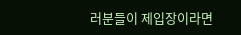러분들이 제입장이라면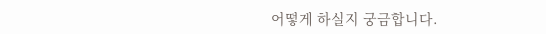어떻게 하실지 궁금합니다.